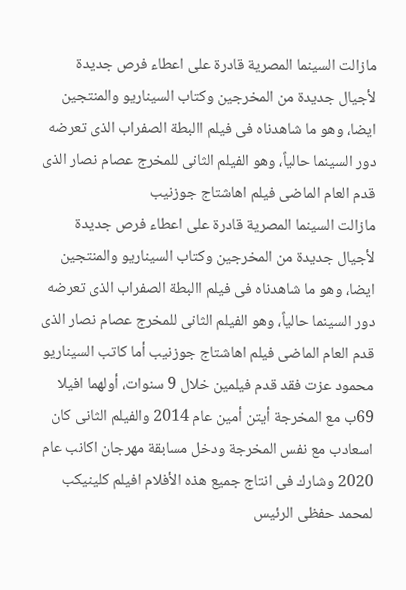مازالت السينما المصرية قادرة على اعطاء فرص جديدة لأجيال جديدة من المخرجين وكتاب السيناريو والمنتجين ايضا، وهو ما شاهدناه فى فيلم االبطة الصفراب الذى تعرضه دور السينما حالياً، وهو الفيلم الثانى للمخرج عصام نصار الذى قدم العام الماضى فيلم اهاشتاج جوزنيب
مازالت السينما المصرية قادرة على اعطاء فرص جديدة لأجيال جديدة من المخرجين وكتاب السيناريو والمنتجين ايضا، وهو ما شاهدناه فى فيلم االبطة الصفراب الذى تعرضه دور السينما حالياً، وهو الفيلم الثانى للمخرج عصام نصار الذى قدم العام الماضى فيلم اهاشتاج جوزنيب أما كاتب السيناريو محمود عزت فقد قدم فيلمين خلال 9 سنوات، أولهما افيلا 69ب مع المخرجة أيتن أمين عام 2014 والفيلم الثانى كان اسعادب مع نفس المخرجة ودخل مسابقة مهرجان اكانب عام 2020 وشارك فى انتاج جميع هذه الأفلام افيلم كلينيكب لمحمد حفظى الرئيس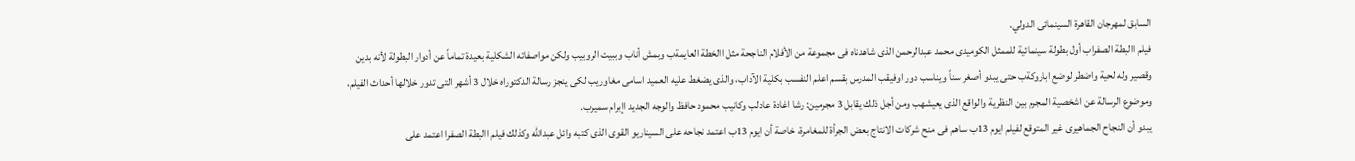السابق لمهرجان القاهرة السينمائى الدولي.
فيلم االبطة الصفراب أول بطولة سينمائية للممثل الكوميدى محمد عبدالرحمن الذى شاهدناه فى مجموعة من الأفلام الناجحة مثل االخطة العايمةب وبمش أناب وببيت الروبيب ولكن مواصفاته الشكلية بعيدة تماماً عن أدوار البطولة لأنه بدين وقصير وله لحية واضطر لوضع اباروكةب حتى يبدو أصغر سناً ويناسب دور اوفيقب المدرس بقسم اعلم النفسب بكلية الآداب، والذى يضغط عليه العميد اسامى مغاوريب لكى ينجز رسالة الدكتوراه خلال 3 أشهر التى تدور خلالها أحداث الفيلم، وموضوع الرسالة عن اشخصية المجرم بين النظرية والواقع الذى يعيشهب ومن أجل ذلك يقابل 3 مجرمين: رشا اغادة عادلب وكانيب محمود حافظ والوجه الجديد اإبرام سميرب.
يبدو أن النجاح الجماهيرى غير المتوقع لفيلم ايوم 13ب ساهم فى منح شركات الانتاج بعض الجرأة للمغامرة، خاصة أن ايوم 13ب اعتمد نجاحه على السيناريو القوى الذى كتبه وائل عبدالله وكذلك فيلم االبطة الصفرا اعتمد على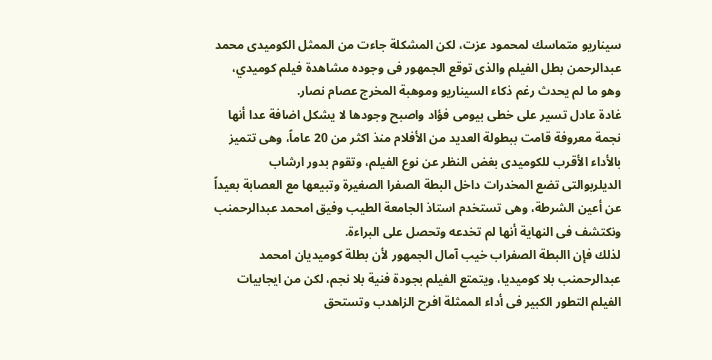سيناريو متماسك لمحمود عزت، لكن المشكلة جاءت من الممثل الكوميدى محمد عبدالرحمن بطل الفيلم والذى توقع الجمهور فى وجوده مشاهدة فيلم كوميدي، وهو ما لم يحدث رغم ذكاء السيناريو وموهبة المخرج عصام نصار.
غادة عادل تسير على خطى بيومى فؤاد واصبح وجودها لا يشكل اضافة عدا أنها نجمة معروفة قامت ببطولة العديد من الأفلام منذ اكثر من 20 عاماً، وهى تتميز بالأداء الأقرب للكوميدى بغض النظر عن نوع الفيلم، وتقوم بدور ارشاب الديلربوالتى تضع المخدرات داخل البطة الصفرا الصغيرة وتبيعها مع العصابة بعيداً عن أعين الشرطة، وهى تستخدم استاذ الجامعة الطيب وفيق امحمد عبدالرحمنب ونكتشف فى النهاية أنها لم تخدعه وتحصل على البراءة.
لذلك فإن االبطة الصفراب خيب آمال الجمهور لأن بطلة كوميديان امحمد عبدالرحمنب بلا كوميديا، ويتمتع الفيلم بجودة فنية بلا نجم، لكن من ايجابيات الفيلم التطور الكبير فى أداء الممثلة افرح الزاهدب وتستحق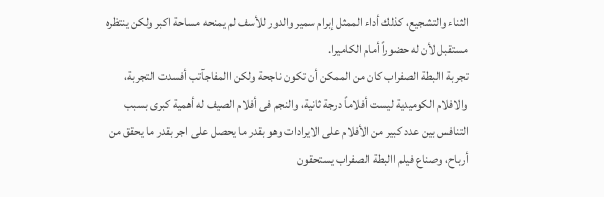الثناء والتشجيع، كذلك أداء الممثل إبرام سمير والدور للأسف لم يمنحه مساحة اكبر ولكن ينتظره مستقبل لأن له حضوراً أمام الكاميرا.
تجربة االبطة الصفراب كان من الممكن أن تكون ناجحة ولكن االمفاجآتب أفسدت التجربة، والافلام الكوميدية ليست أفلاماً درجة ثانية، والنجم فى أفلام الصيف له أهمية كبرى بسبب التنافس بين عدد كبير من الأفلام على الايرادات وهو بقدر ما يحصل على اجر بقدر ما يحقق من أرباح، وصناع فيلم االبطة الصفراب يستحقون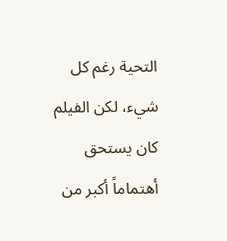التحية رغم كل شيء، لكن الفيلم كان يستحق أهتماماً أكبر من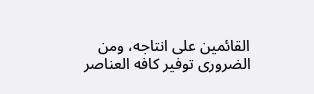القائمين على انتاجه، ومن الضرورى توفير كافه العناصر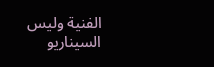الفنية وليس السيناريو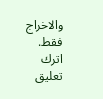والاخراج فقط.
اترك تعليق